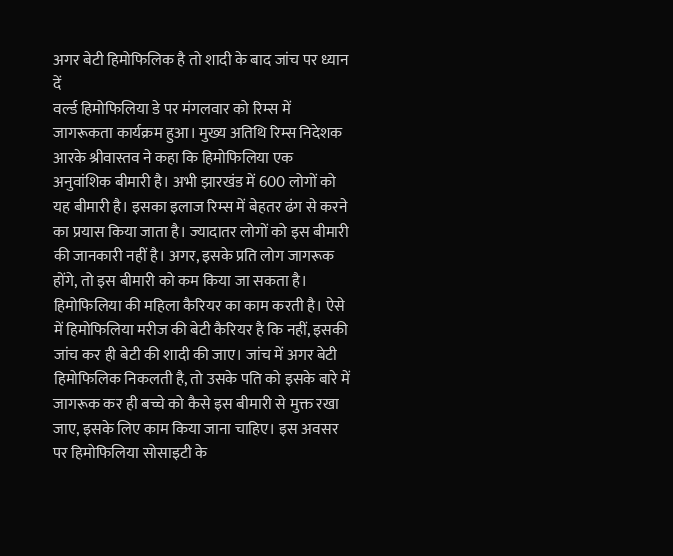अगर बेटी हिमोफिलिक है तो शादी के बाद जांच पर ध्यान दें
वर्ल्ड हिमोफिलिया डे पर मंगलवार को रिम्स में जागरूकता कार्यक्रम हुआ। मुख्य अतिथि रिम्स निदेशक आरके श्रीवास्तव ने कहा कि हिमोफिलिया एक अनुवांशिक बीमारी है। अभी झारखंड में 600 लोगों को यह बीमारी है। इसका इलाज रिम्स में बेहतर ढंग से करने का प्रयास किया जाता है। ज्यादातर लोगों को इस बीमारी की जानकारी नहीं है। अगर, इसके प्रति लोग जागरूक होंगे, तो इस बीमारी को कम किया जा सकता है। हिमोफिलिया की महिला कैरियर का काम करती है। ऐसे में हिमोफिलिया मरीज की बेटी कैरियर है कि नहीं, इसकी जांच कर ही बेटी की शादी की जाए। जांच में अगर बेटी हिमोफिलिक निकलती है, तो उसके पति को इसके बारे में जागरूक कर ही बच्चे को कैसे इस बीमारी से मुक्त रखा जाए, इसके लिए काम किया जाना चाहिए। इस अवसर पर हिमोफिलिया सोसाइटी के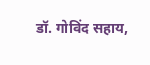डॉ. गोविंद सहाय,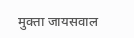मुक्ता जायसवाल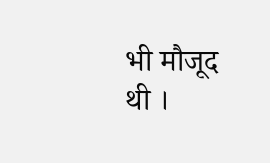भी मौजूद थी ।